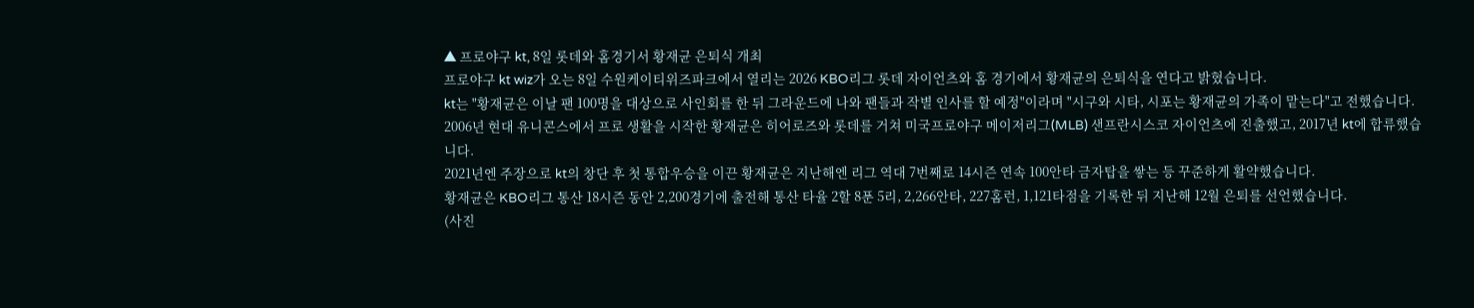▲ 프로야구 kt, 8일 롯데와 홈경기서 황재균 은퇴식 개최
프로야구 kt wiz가 오는 8일 수원케이티위즈파크에서 열리는 2026 KBO리그 롯데 자이언츠와 홈 경기에서 황재균의 은퇴식을 연다고 밝혔습니다.
kt는 "황재균은 이날 팬 100명을 대상으로 사인회를 한 뒤 그라운드에 나와 팬들과 작별 인사를 할 예정"이라며 "시구와 시타, 시포는 황재균의 가족이 맡는다"고 전했습니다.
2006년 현대 유니콘스에서 프로 생활을 시작한 황재균은 히어로즈와 롯데를 거쳐 미국프로야구 메이저리그(MLB) 샌프란시스코 자이언츠에 진출했고, 2017년 kt에 합류했습니다.
2021년엔 주장으로 kt의 창단 후 첫 통합우승을 이끈 황재균은 지난해엔 리그 역대 7번째로 14시즌 연속 100안타 금자탑을 쌓는 등 꾸준하게 활약했습니다.
황재균은 KBO리그 통산 18시즌 동안 2,200경기에 출전해 통산 타율 2할 8푼 5리, 2,266안타, 227홈런, 1,121타점을 기록한 뒤 지난해 12월 은퇴를 선언했습니다.
(사진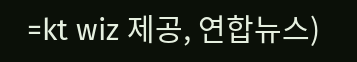=kt wiz 제공, 연합뉴스)